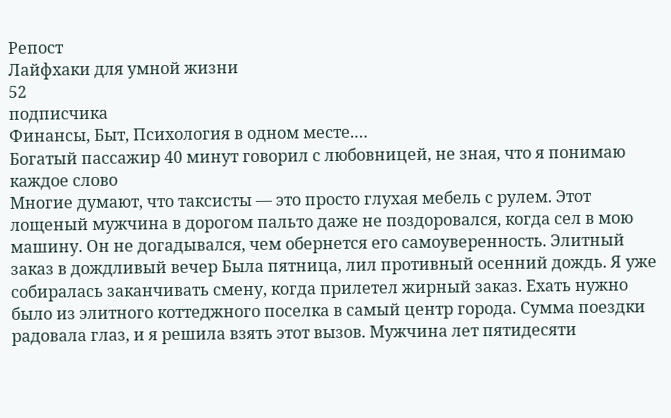Репост
Лайфхаки для умной жизни
52
подписчика
Финансы, Быт, Психология в одном месте.…
Богатый пассажир 40 минут говорил с любовницей, не зная, что я понимаю каждое слово
Многие думают, что таксисты — это просто глухая мебель с рулем. Этот лощеный мужчина в дорогом пальто даже не поздоровался, когда сел в мою машину. Он не догадывался, чем обернется его самоуверенность. Элитный заказ в дождливый вечер Была пятница, лил противный осенний дождь. Я уже собиралась заканчивать смену, когда прилетел жирный заказ. Ехать нужно было из элитного коттеджного поселка в самый центр города. Сумма поездки радовала глаз, и я решила взять этот вызов. Мужчина лет пятидесяти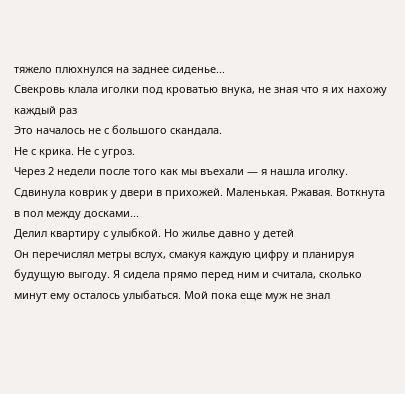тяжело плюхнулся на заднее сиденье...
Свекровь клала иголки под кроватью внука, не зная что я их нахожу каждый раз
Это началось не с большого скандала.
Не с крика. Не с угроз.
Через 2 недели после того как мы въехали — я нашла иголку.
Сдвинула коврик у двери в прихожей. Маленькая. Ржавая. Воткнута в пол между досками...
Делил квартиру с улыбкой. Но жилье давно у детей
Он перечислял метры вслух, смакуя каждую цифру и планируя будущую выгоду. Я сидела прямо перед ним и считала, сколько минут ему осталось улыбаться. Мой пока еще муж не знал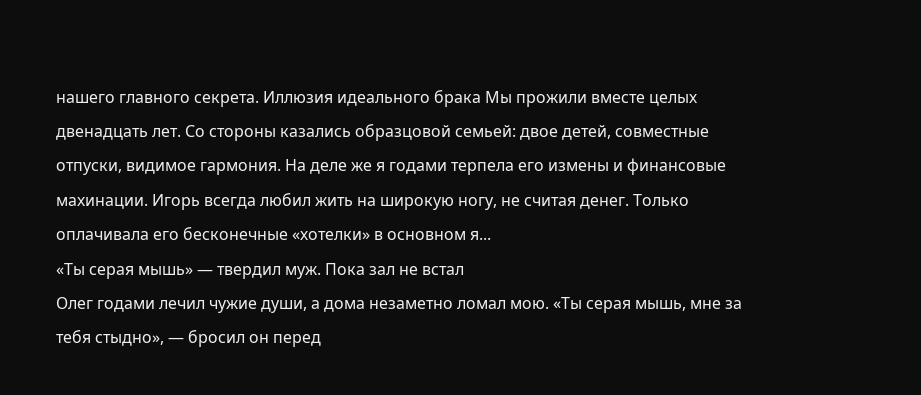нашего главного секрета. Иллюзия идеального брака Мы прожили вместе целых двенадцать лет. Со стороны казались образцовой семьей: двое детей, совместные отпуски, видимое гармония. На деле же я годами терпела его измены и финансовые махинации. Игорь всегда любил жить на широкую ногу, не считая денег. Только оплачивала его бесконечные «хотелки» в основном я...
«Ты серая мышь» — твердил муж. Пока зал не встал
Олег годами лечил чужие души, а дома незаметно ломал мою. «Ты серая мышь, мне за тебя стыдно», — бросил он перед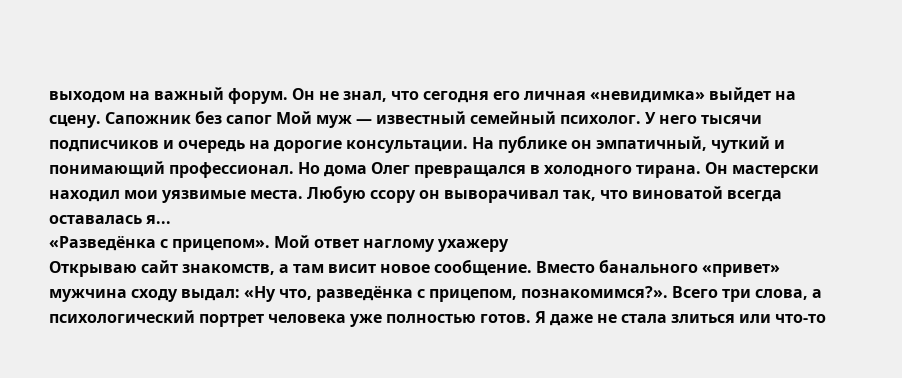выходом на важный форум. Он не знал, что сегодня его личная «невидимка» выйдет на сцену. Сапожник без сапог Мой муж — известный семейный психолог. У него тысячи подписчиков и очередь на дорогие консультации. На публике он эмпатичный, чуткий и понимающий профессионал. Но дома Олег превращался в холодного тирана. Он мастерски находил мои уязвимые места. Любую ссору он выворачивал так, что виноватой всегда оставалась я...
«Разведёнка с прицепом». Мой ответ наглому ухажеру
Открываю сайт знакомств, а там висит новое сообщение. Вместо банального «привет» мужчина сходу выдал: «Ну что, разведёнка с прицепом, познакомимся?». Всего три слова, а психологический портрет человека уже полностью готов. Я даже не стала злиться или что-то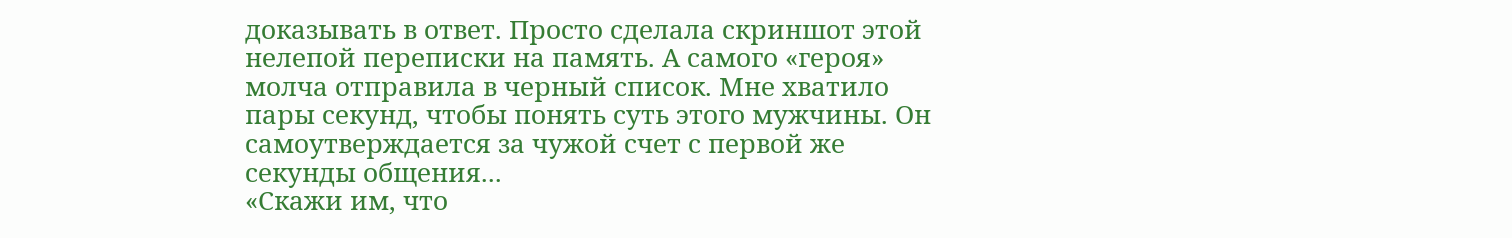доказывать в ответ. Просто сделала скриншот этой нелепой переписки на память. А самого «героя» молча отправила в черный список. Мне хватило пары секунд, чтобы понять суть этого мужчины. Он самоутверждается за чужой счет с первой же секунды общения...
«Скажи им, что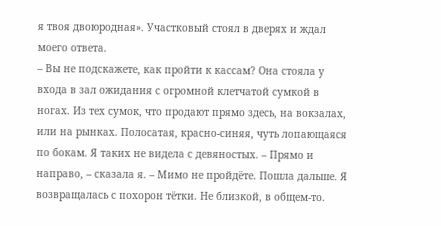я твоя двоюродная». Участковый стоял в дверях и ждал моего ответа.
– Вы не подскажете, как пройти к кассам? Она стояла у входа в зал ожидания с огромной клетчатой сумкой в ногах. Из тех сумок, что продают прямо здесь, на вокзалах, или на рынках. Полосатая, красно-синяя, чуть лопающаяся по бокам. Я таких не видела с девяностых. – Прямо и направо, – сказала я. – Мимо не пройдёте. Пошла дальше. Я возвращалась с похорон тётки. Не близкой, в общем-то.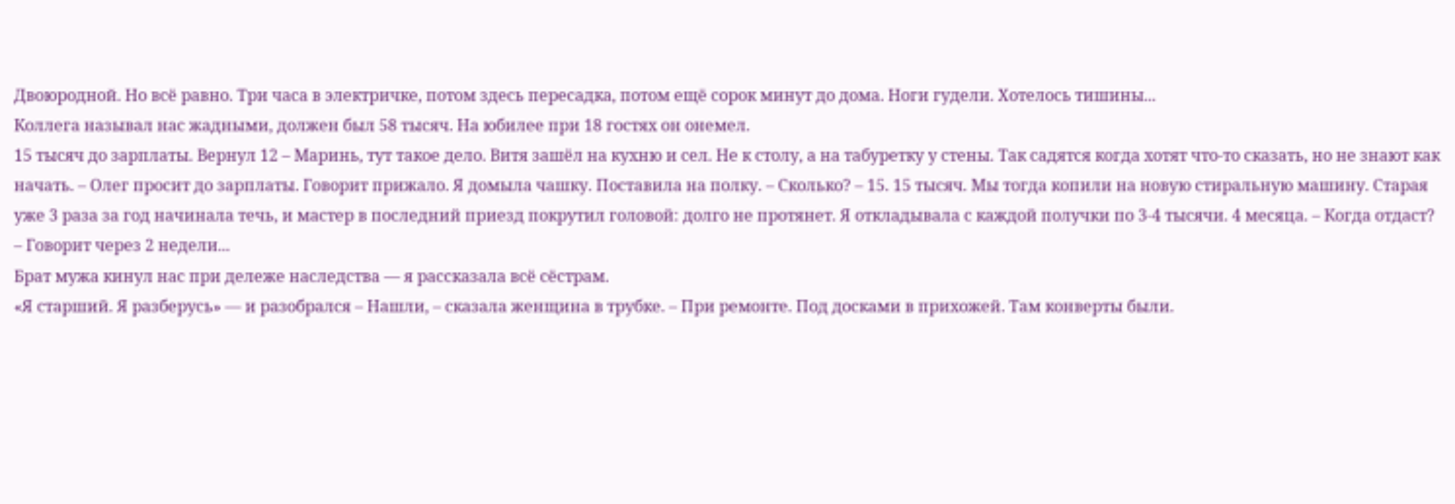Двоюродной. Но всё равно. Три часа в электричке, потом здесь пересадка, потом ещё сорок минут до дома. Ноги гудели. Хотелось тишины...
Коллега называл нас жадными, должен был 58 тысяч. На юбилее при 18 гостях он онемел.
15 тысяч до зарплаты. Вернул 12 – Маринь, тут такое дело. Витя зашёл на кухню и сел. Не к столу, а на табуретку у стены. Так садятся когда хотят что-то сказать, но не знают как начать. – Олег просит до зарплаты. Говорит прижало. Я домыла чашку. Поставила на полку. – Сколько? – 15. 15 тысяч. Мы тогда копили на новую стиральную машину. Старая уже 3 раза за год начинала течь, и мастер в последний приезд покрутил головой: долго не протянет. Я откладывала с каждой получки по 3-4 тысячи. 4 месяца. – Когда отдаст? – Говорит через 2 недели...
Брат мужа кинул нас при дележе наследства — я рассказала всё сёстрам.
«Я старший. Я разберусь» — и разобрался – Нашли, – сказала женщина в трубке. – При ремонте. Под досками в прихожей. Там конверты были.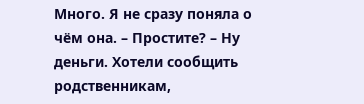Много. Я не сразу поняла о чём она. – Простите? – Ну деньги. Хотели сообщить родственникам,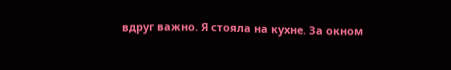вдруг важно. Я стояла на кухне. За окном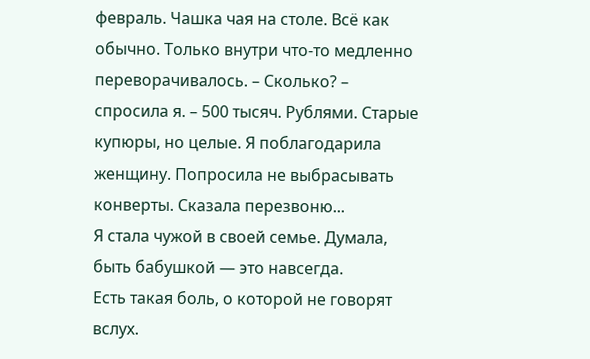февраль. Чашка чая на столе. Всё как обычно. Только внутри что-то медленно переворачивалось. – Сколько? – спросила я. – 500 тысяч. Рублями. Старые купюры, но целые. Я поблагодарила женщину. Попросила не выбрасывать конверты. Сказала перезвоню...
Я стала чужой в своей семье. Думала, быть бабушкой — это навсегда.
Есть такая боль, о которой не говорят вслух.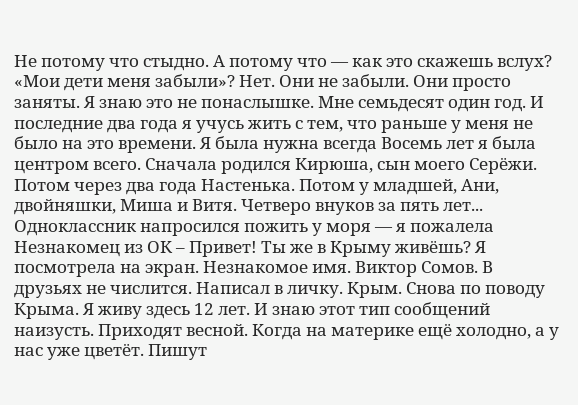Не потому что стыдно. А потому что — как это скажешь вслух? «Мои дети меня забыли»? Нет. Они не забыли. Они просто заняты. Я знаю это не понаслышке. Мне семьдесят один год. И последние два года я учусь жить с тем, что раньше у меня не было на это времени. Я была нужна всегда Восемь лет я была центром всего. Сначала родился Кирюша, сын моего Серёжи. Потом через два года Настенька. Потом у младшей, Ани, двойняшки, Миша и Витя. Четверо внуков за пять лет...
Одноклассник напросился пожить у моря — я пожалела
Незнакомец из ОК – Привет! Ты же в Крыму живёшь? Я посмотрела на экран. Незнакомое имя. Виктор Сомов. В друзьях не числится. Написал в личку. Крым. Снова по поводу Крыма. Я живу здесь 12 лет. И знаю этот тип сообщений наизусть. Приходят весной. Когда на материке ещё холодно, а у нас уже цветёт. Пишут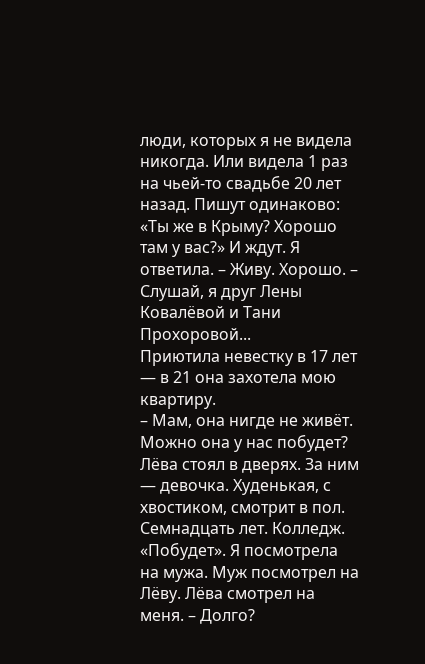люди, которых я не видела никогда. Или видела 1 раз на чьей-то свадьбе 20 лет назад. Пишут одинаково: «Ты же в Крыму? Хорошо там у вас?» И ждут. Я ответила. – Живу. Хорошо. – Слушай, я друг Лены Ковалёвой и Тани Прохоровой...
Приютила невестку в 17 лет — в 21 она захотела мою квартиру.
– Мам, она нигде не живёт. Можно она у нас побудет? Лёва стоял в дверях. За ним — девочка. Худенькая, с хвостиком, смотрит в пол. Семнадцать лет. Колледж. «Побудет». Я посмотрела на мужа. Муж посмотрел на Лёву. Лёва смотрел на меня. – Долго?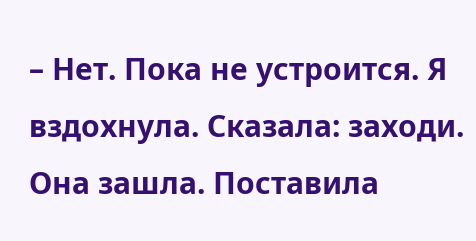– Нет. Пока не устроится. Я вздохнула. Сказала: заходи. Она зашла. Поставила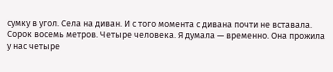сумку в угол. Села на диван. И с того момента с дивана почти не вставала. Сорок восемь метров. Четыре человека. Я думала — временно. Она прожила у нас четыре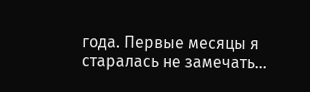года. Первые месяцы я старалась не замечать...